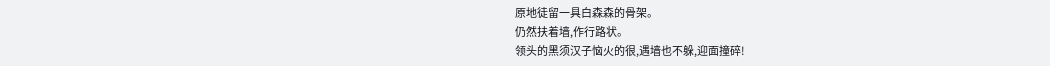原地徒留一具白森森的骨架。
仍然扶着墙,作行路状。
领头的黑须汉子恼火的很,遇墙也不躲,迎面撞碎!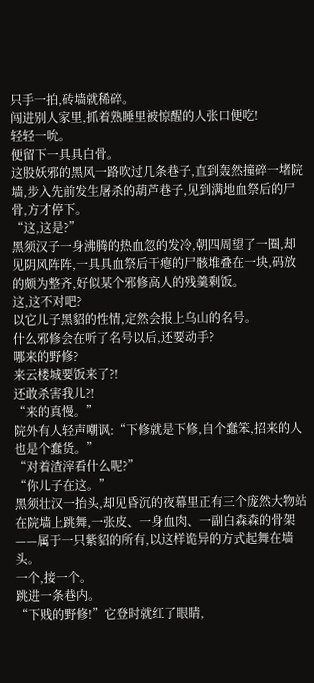只手一拍,砖墙就稀碎。
闯进别人家里,抓着熟睡里被惊醒的人张口便吃!
轻轻一吮。
便留下一具具白骨。
这股妖邪的黑风一路吹过几条巷子,直到轰然撞碎一堵院墙,步入先前发生屠杀的葫芦巷子,见到满地血祭后的尸骨,方才停下。
“这,这是?”
黑须汉子一身沸腾的热血忽的发冷,朝四周望了一圈,却见阴风阵阵,一具具血祭后干瘪的尸骸堆叠在一块,码放的颇为整齐,好似某个邪修高人的残羹剩饭。
这,这不对吧?
以它儿子黑貂的性情,定然会报上乌山的名号。
什么邪修会在听了名号以后,还要动手?
哪来的野修?
来云楼城要饭来了?!
还敢杀害我儿?!
“来的真慢。”
院外有人轻声嘲讽:“下修就是下修,自个蠢笨,招来的人也是个蠢货。”
“对着渣滓看什么呢?”
“你儿子在这。”
黑须壮汉一抬头,却见昏沉的夜幕里正有三个庞然大物站在院墙上跳舞,一张皮、一身血肉、一副白森森的骨架——属于一只紫貂的所有,以这样诡异的方式起舞在墙头。
一个,接一个。
跳进一条巷内。
“下贱的野修!”它登时就红了眼睛,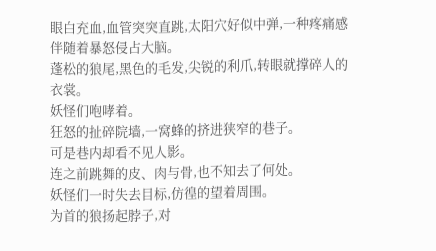眼白充血,血管突突直跳,太阳穴好似中弹,一种疼痛感伴随着暴怒侵占大脑。
蓬松的狼尾,黑色的毛发,尖锐的利爪,转眼就撑碎人的衣裳。
妖怪们咆哮着。
狂怒的扯碎院墙,一窝蜂的挤进狭窄的巷子。
可是巷内却看不见人影。
连之前跳舞的皮、肉与骨,也不知去了何处。
妖怪们一时失去目标,仿徨的望着周围。
为首的狼扬起脖子,对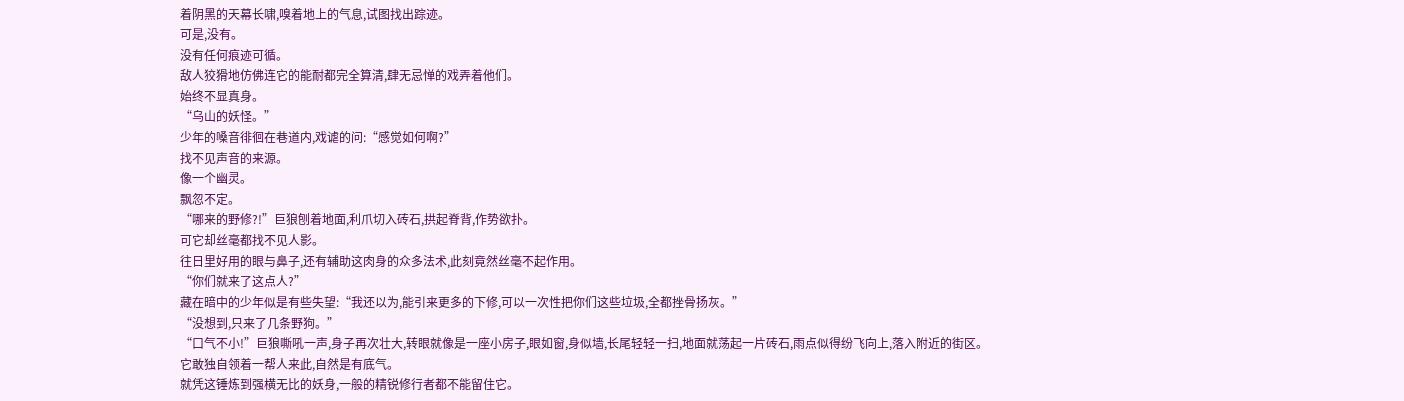着阴黑的天幕长啸,嗅着地上的气息,试图找出踪迹。
可是,没有。
没有任何痕迹可循。
敌人狡猾地仿佛连它的能耐都完全算清,肆无忌惮的戏弄着他们。
始终不显真身。
“乌山的妖怪。”
少年的嗓音徘徊在巷道内,戏谑的问:“感觉如何啊?”
找不见声音的来源。
像一个幽灵。
飘忽不定。
“哪来的野修?!”巨狼刨着地面,利爪切入砖石,拱起脊背,作势欲扑。
可它却丝毫都找不见人影。
往日里好用的眼与鼻子,还有辅助这肉身的众多法术,此刻竟然丝毫不起作用。
“你们就来了这点人?”
藏在暗中的少年似是有些失望:“我还以为,能引来更多的下修,可以一次性把你们这些垃圾,全都挫骨扬灰。”
“没想到,只来了几条野狗。”
“口气不小!”巨狼嘶吼一声,身子再次壮大,转眼就像是一座小房子,眼如窗,身似墙,长尾轻轻一扫,地面就荡起一片砖石,雨点似得纷飞向上,落入附近的街区。
它敢独自领着一帮人来此,自然是有底气。
就凭这锤炼到强横无比的妖身,一般的精锐修行者都不能留住它。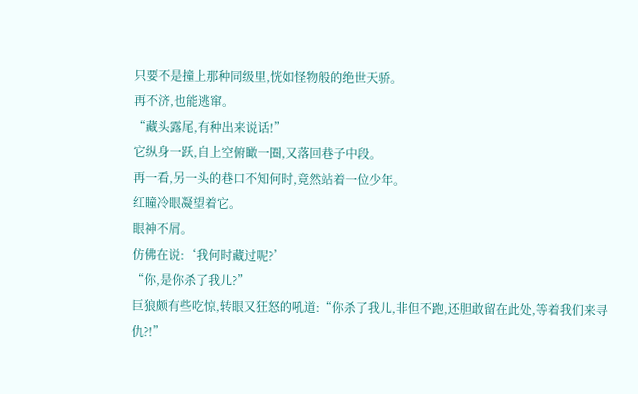只要不是撞上那种同级里,恍如怪物般的绝世天骄。
再不济,也能逃窜。
“藏头露尾,有种出来说话!”
它纵身一跃,自上空俯瞰一圈,又落回巷子中段。
再一看,另一头的巷口不知何时,竟然站着一位少年。
红瞳冷眼凝望着它。
眼神不屑。
仿佛在说:‘我何时藏过呢?’
“你,是你杀了我儿?”
巨狼颇有些吃惊,转眼又狂怒的吼道:“你杀了我儿,非但不跑,还胆敢留在此处,等着我们来寻仇?!”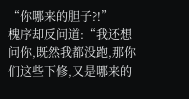“你哪来的胆子?!”
槐序却反问道:“我还想问你,既然我都没跑,那你们这些下修,又是哪来的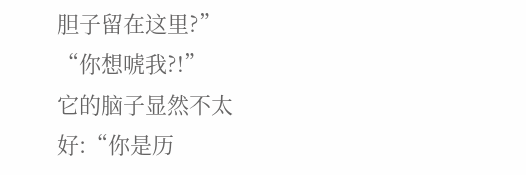胆子留在这里?”
“你想唬我?!”
它的脑子显然不太好:“你是历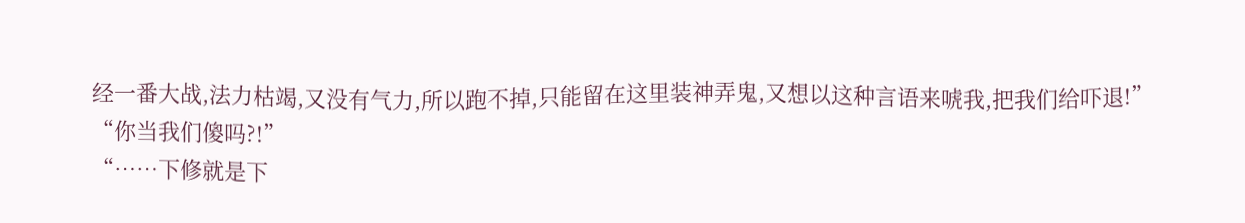经一番大战,法力枯竭,又没有气力,所以跑不掉,只能留在这里装神弄鬼,又想以这种言语来唬我,把我们给吓退!”
“你当我们傻吗?!”
“……下修就是下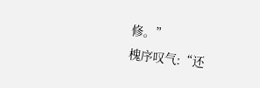修。”
槐序叹气:“还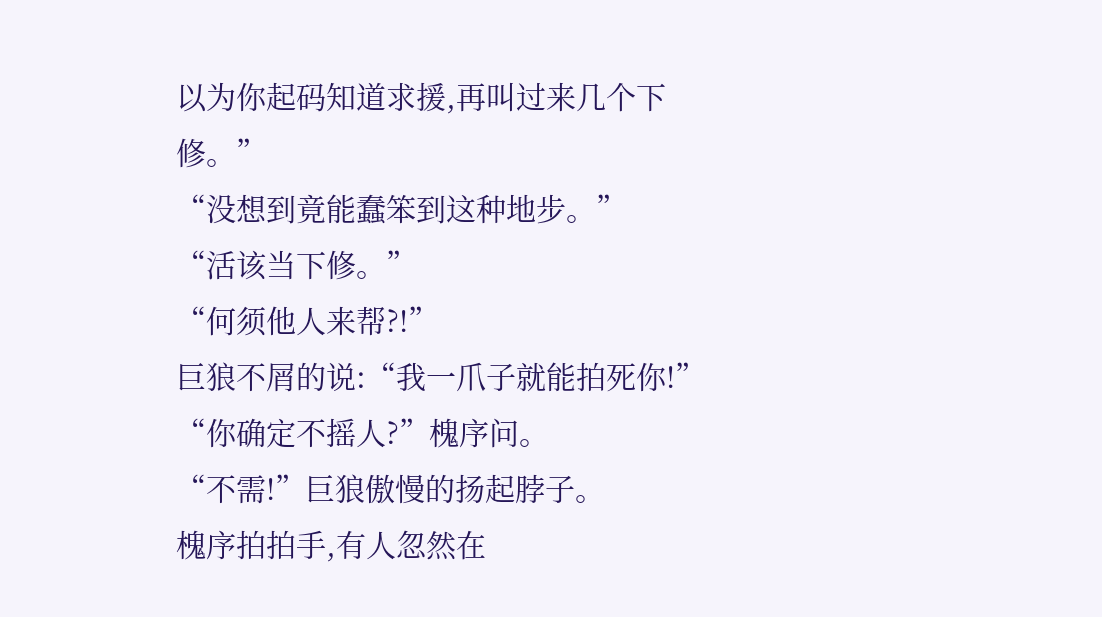以为你起码知道求援,再叫过来几个下修。”
“没想到竟能蠢笨到这种地步。”
“活该当下修。”
“何须他人来帮?!”
巨狼不屑的说:“我一爪子就能拍死你!”
“你确定不摇人?”槐序问。
“不需!”巨狼傲慢的扬起脖子。
槐序拍拍手,有人忽然在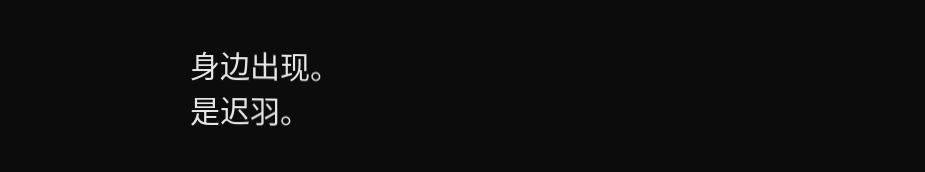身边出现。
是迟羽。